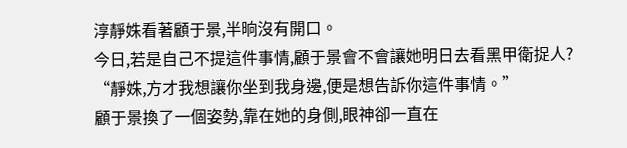淳靜姝看著顧于景,半晌沒有開口。
今日,若是自己不提這件事情,顧于景會不會讓她明日去看黑甲衛捉人?
“靜姝,方才我想讓你坐到我身邊,便是想告訴你這件事情。”
顧于景換了一個姿勢,靠在她的身側,眼神卻一直在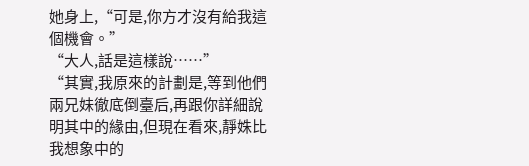她身上,“可是,你方才沒有給我這個機會。”
“大人,話是這樣說……”
“其實,我原來的計劃是,等到他們兩兄妹徹底倒臺后,再跟你詳細說明其中的緣由,但現在看來,靜姝比我想象中的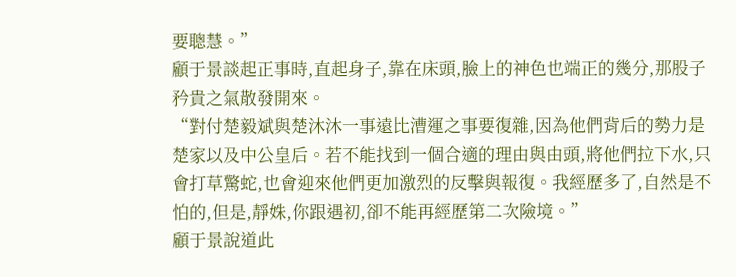要聰慧。”
顧于景談起正事時,直起身子,靠在床頭,臉上的神色也端正的幾分,那股子矜貴之氣散發開來。
“對付楚毅斌與楚沐沐一事遠比漕運之事要復雜,因為他們背后的勢力是楚家以及中公皇后。若不能找到一個合適的理由與由頭,將他們拉下水,只會打草驚蛇,也會迎來他們更加激烈的反擊與報復。我經歷多了,自然是不怕的,但是,靜姝,你跟遇初,卻不能再經歷第二次險境。”
顧于景說道此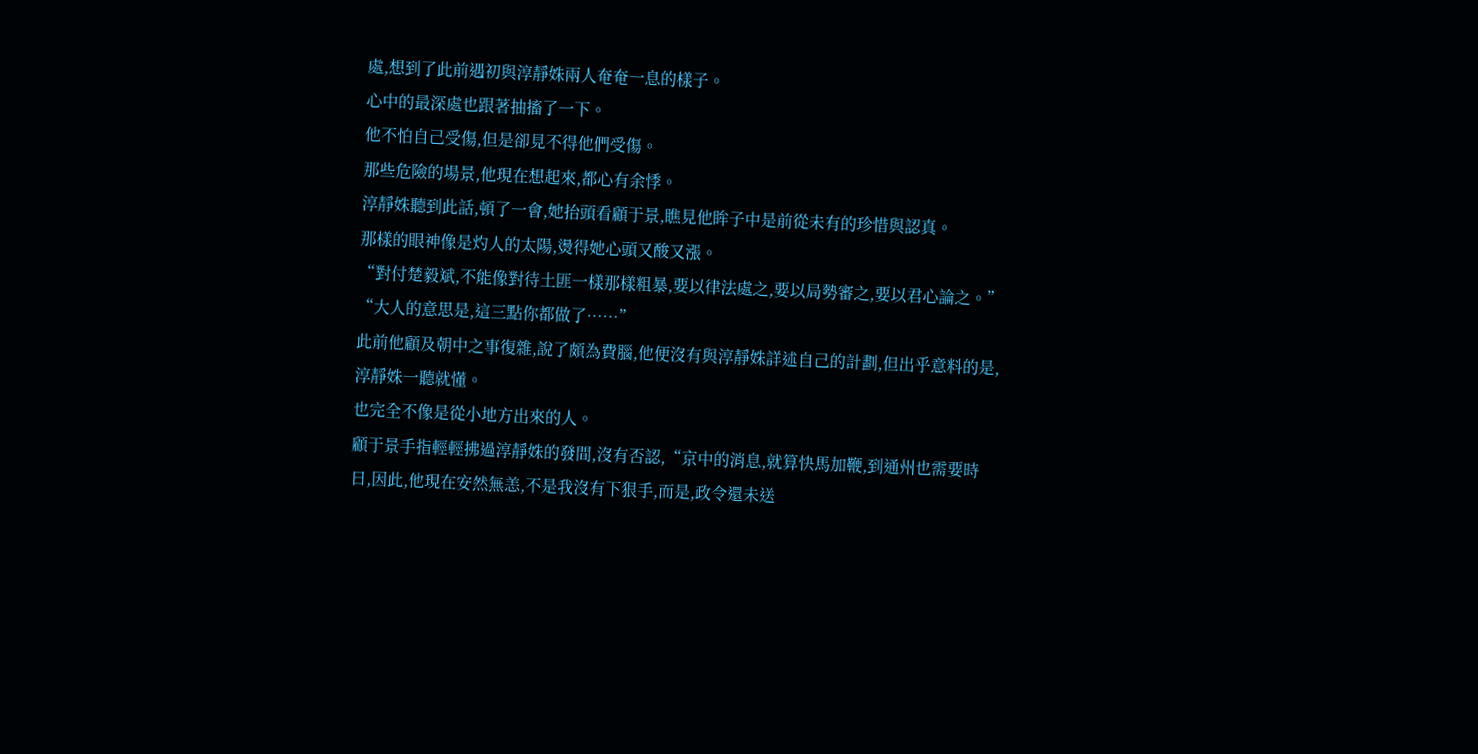處,想到了此前遇初與淳靜姝兩人奄奄一息的樣子。
心中的最深處也跟著抽搐了一下。
他不怕自己受傷,但是卻見不得他們受傷。
那些危險的場景,他現在想起來,都心有余悸。
淳靜姝聽到此話,頓了一會,她抬頭看顧于景,瞧見他眸子中是前從未有的珍惜與認真。
那樣的眼神像是灼人的太陽,燙得她心頭又酸又漲。
“對付楚毅斌,不能像對待土匪一樣那樣粗暴,要以律法處之,要以局勢審之,要以君心論之。”
“大人的意思是,這三點你都做了……”
此前他顧及朝中之事復雜,說了頗為費腦,他便沒有與淳靜姝詳述自己的計劃,但出乎意料的是,淳靜姝一聽就懂。
也完全不像是從小地方出來的人。
顧于景手指輕輕拂過淳靜姝的發間,沒有否認,“京中的消息,就算快馬加鞭,到通州也需要時日,因此,他現在安然無恙,不是我沒有下狠手,而是,政令還未送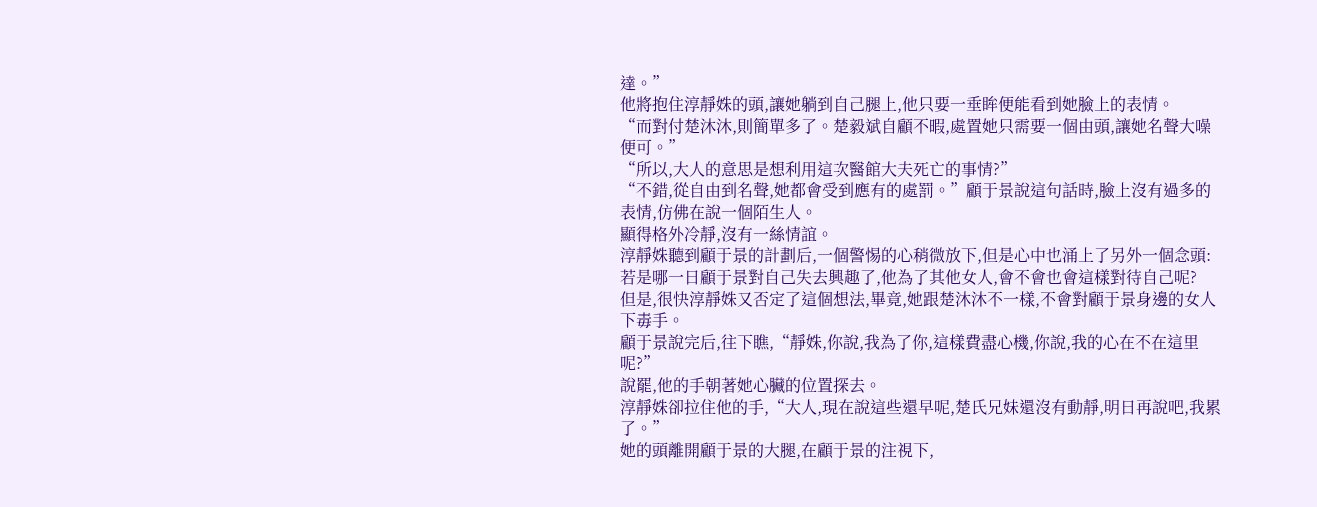達。”
他將抱住淳靜姝的頭,讓她躺到自己腿上,他只要一垂眸便能看到她臉上的表情。
“而對付楚沐沐,則簡單多了。楚毅斌自顧不暇,處置她只需要一個由頭,讓她名聲大噪便可。”
“所以,大人的意思是想利用這次醫館大夫死亡的事情?”
“不錯,從自由到名聲,她都會受到應有的處罰。”顧于景說這句話時,臉上沒有過多的表情,仿佛在說一個陌生人。
顯得格外冷靜,沒有一絲情誼。
淳靜姝聽到顧于景的計劃后,一個警惕的心稍微放下,但是心中也涌上了另外一個念頭:若是哪一日顧于景對自己失去興趣了,他為了其他女人,會不會也會這樣對待自己呢?
但是,很快淳靜姝又否定了這個想法,畢竟,她跟楚沐沐不一樣,不會對顧于景身邊的女人下毒手。
顧于景說完后,往下瞧,“靜姝,你說,我為了你,這樣費盡心機,你說,我的心在不在這里呢?”
說罷,他的手朝著她心臟的位置探去。
淳靜姝卻拉住他的手,“大人,現在說這些還早呢,楚氏兄妹還沒有動靜,明日再說吧,我累了。”
她的頭離開顧于景的大腿,在顧于景的注視下,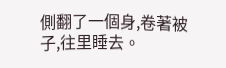側翻了一個身,卷著被子,往里睡去。